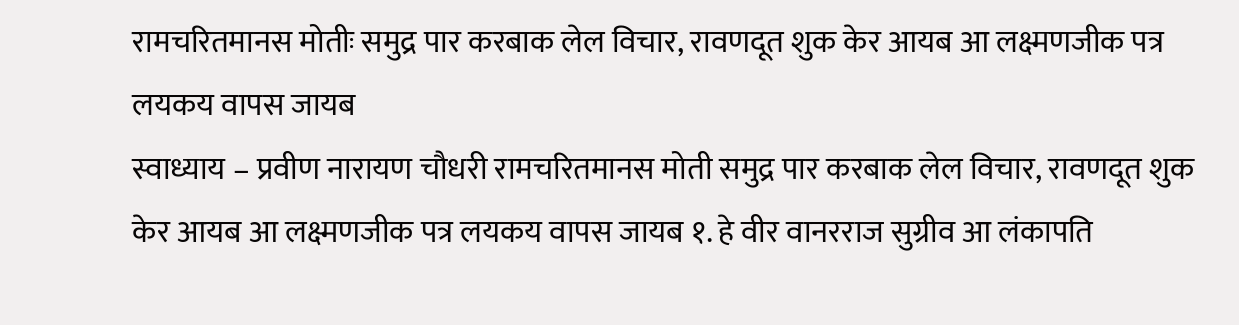रामचरितमानस मोतीः समुद्र पार करबाक लेल विचार, रावणदूत शुक केर आयब आ लक्ष्मणजीक पत्र लयकय वापस जायब
स्वाध्याय – प्रवीण नारायण चौधरी रामचरितमानस मोती समुद्र पार करबाक लेल विचार, रावणदूत शुक केर आयब आ लक्ष्मणजीक पत्र लयकय वापस जायब १. हे वीर वानरराज सुग्रीव आ लंकापति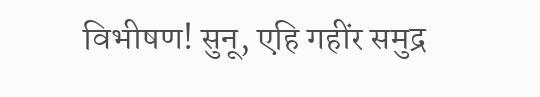विभीषण! सुनू, एहि गहींर समुद्र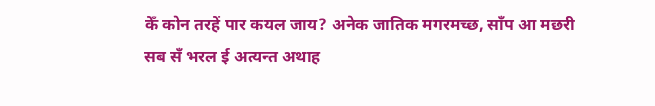केँ कोन तरहें पार कयल जाय? अनेक जातिक मगरमच्छ, साँप आ मछरी सब सँ भरल ई अत्यन्त अथाह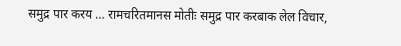समुद्र पार करय … रामचरितमानस मोतीः समुद्र पार करबाक लेल विचार,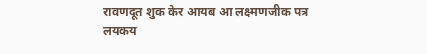रावणदूत शुक केर आयब आ लक्ष्मणजीक पत्र लयकय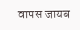वापस जायब